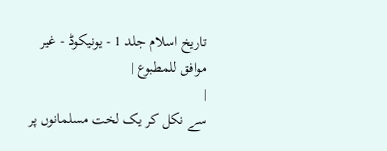تاریخ اسلام جلد 1 - یونیکوڈ - غیر موافق للمطبوع |
|
سے نکل کر یک لخت مسلمانوں پر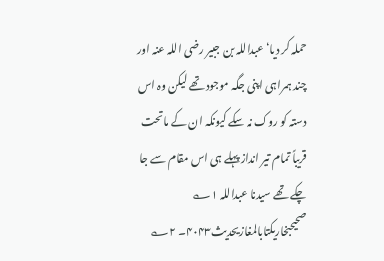حملہ کر دیا‘ عبداللہ بن جبیر رضی اللہ عنہ اور چند ہمراہی اپنی جگہ موجود تھے لیکن وہ اس دستہ کو روک نہ سکے کیونکہ ان کے ماتحت قریباً تمام تیر انداز پہلے ہی اس مقام سے جا چکے تھے سیدنا عبداللہ ۱؎ صحیحبخاریکتابالمغازیحدیث۴۰۴۳۔ ۲؎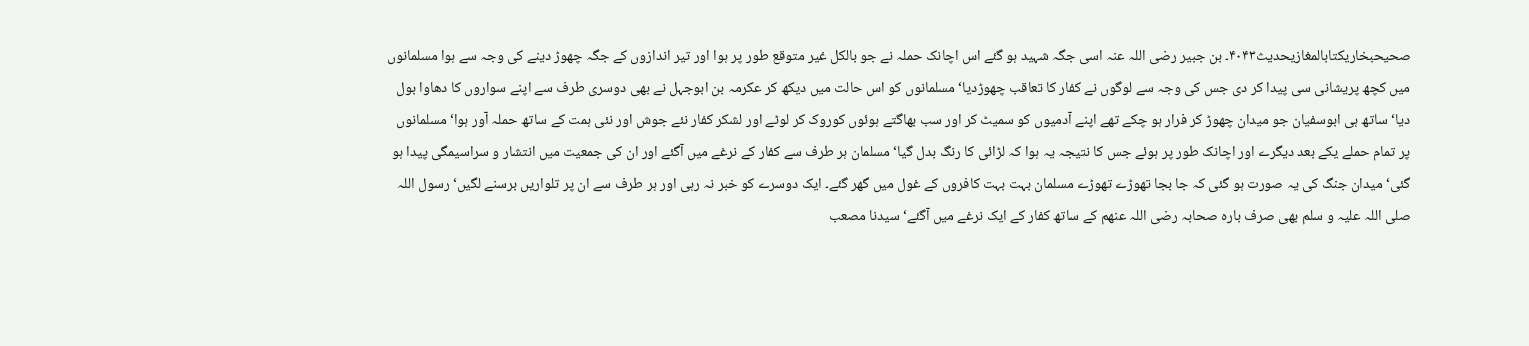صحیحبخاریکتابالمغازیحدیث۴۰۴۳۔ بن جبیر رضی اللہ عنہ اسی جگہ شہید ہو گئے اس اچانک حملہ نے جو بالکل غیر متوقع طور پر ہوا اور تیر اندازوں کے جگہ چھوڑ دینے کی وجہ سے ہوا مسلمانوں میں کچھ پریشانی سی پیدا کر دی جس کی وجہ سے لوگوں نے کفار کا تعاقب چھوڑدیا‘ مسلمانوں کو اس حالت میں دیکھ کر عکرمہ بن ابوجہل نے بھی دوسری طرف سے اپنے سواروں کا دھاوا بول دیا‘ ساتھ ہی ابوسفیان جو میدان چھوڑ کر فرار ہو چکے تھے اپنے آدمیوں کو سمیٹ کر اور سب بھاگتے ہوئوں کوروک کر لوٹے اور لشکر کفار نئے جوش اور نئی ہمت کے ساتھ حملہ آور ہوا‘ مسلمانوں پر تمام حملے یکے بعد دیگرے اور اچانک طور پر ہوئے جس کا نتیجہ یہ ہوا کہ لڑائی کا رنگ بدل گیا‘ مسلمان ہر طرف سے کفار کے نرغے میں آگئے اور ان کی جمعیت میں انتشار و سراسیمگی پیدا ہو گئی‘ میدان جنگ کی یہ صورت ہو گئی کہ جا بجا تھوڑے تھوڑے مسلمان بہت بہت کافروں کے غول میں گھر گئے۔ ایک دوسرے کو خبر نہ رہی اور ہر طرف سے ان پر تلواریں برسنے لگیں‘ رسول اللہ صلی اللہ علیہ و سلم بھی صرف بارہ صحابہ رضی اللہ عنھم کے ساتھ کفار کے ایک نرغے میں آگئے‘ سیدنا مصعب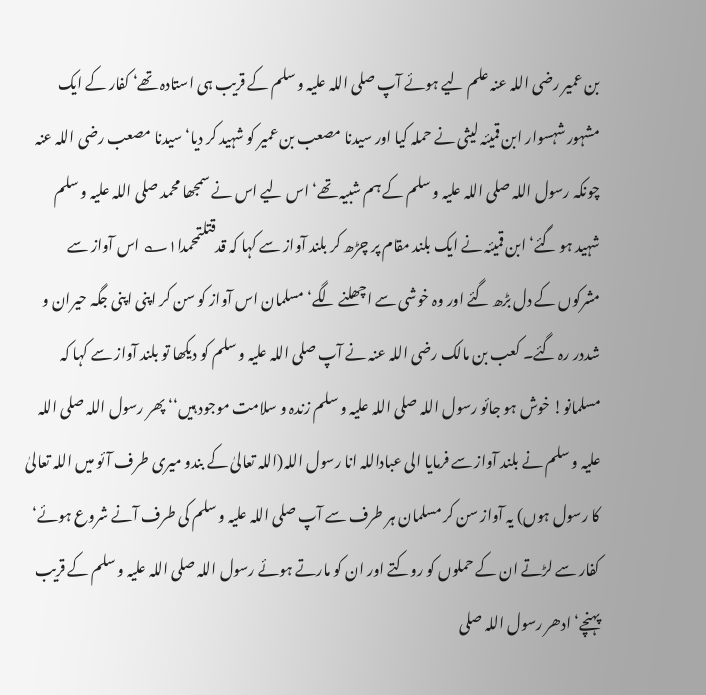بن عمیر رضی اللہ عنہ علم لیے ہوئے آپ صلی اللہ علیہ و سلم کے قریب ہی استادہ تھے‘ کفار کے ایک مشہور شہسوار ابن قمیئہ لیثی نے حملہ کیا اور سیدنا مصعب بن عمیر کو شہید کر دیا‘ سیدنا مصعب رضی اللہ عنہ چونکہ رسول اللہ صلی اللہ علیہ و سلم کے ہم شبیہ تھے‘ اس لیے اس نے سمجھا محمد صلی اللہ علیہ و سلم شہید ہو گئے‘ ابن قمیئہ نے ایک بلند مقام پر چڑھ کر بلند آواز سے کہا کہ قدقتلتمحمدا۱؎ اس آواز سے مشرکوں کے دل بڑھ گئے اور وہ خوشی سے اچھلنے لگے‘ مسلمان اس آواز کو سن کر اپنی اپنی جگہ حیران و شددر رہ گئے۔ کعب بن مالک رضی اللہ عنہ نے آپ صلی اللہ علیہ و سلم کو دیکھا تو بلند آواز سے کہا کہ مسلمانو! خوش ہو جائو رسول اللہ صلی اللہ علیہ و سلم زندہ و سلامت موجود ہیں‘‘ پھر رسول اللہ صلی اللہ علیہ و سلم نے بلند آواز سے فرمایا الی عباداللہ انا رسول اللہ(اللہ تعالیٰ کے بندو میری طرف آئو میں اللہ تعالیٰ کا رسول ہوں) یہ آواز سن کر مسلمان ہر طرف سے آپ صلی اللہ علیہ و سلم کی طرف آنے شروع ہوئے‘ کفار سے لڑتے ان کے حملوں کو روکتے اور ان کو مارتے ہوئے رسول اللہ صلی اللہ علیہ و سلم کے قریب پہنچے‘ ادھر رسول اللہ صلی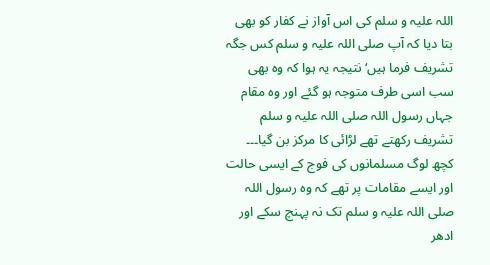اللہ علیہ و سلم کی اس آواز نے کفار کو بھی بتا دیا کہ آپ صلی اللہ علیہ و سلم کس جگہ تشریف فرما ہیں‘ نتیجہ یہ ہوا کہ وہ بھی سب اسی طرف متوجہ ہو گئے اور وہ مقام جہاں رسول اللہ صلی اللہ علیہ و سلم تشریف رکھتے تھے لڑائی کا مرکز بن گیا۔۔۔ کچھ لوگ مسلمانوں کی فوج کے ایسی حالت اور ایسے مقامات پر تھے کہ وہ رسول اللہ صلی اللہ علیہ و سلم تک نہ پہنچ سکے اور ادھر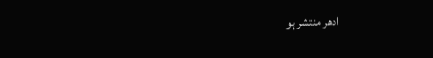ادھر منتشر ہو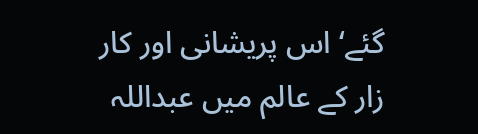گئے‘ اس پریشانی اور کار زار کے عالم میں عبداللہ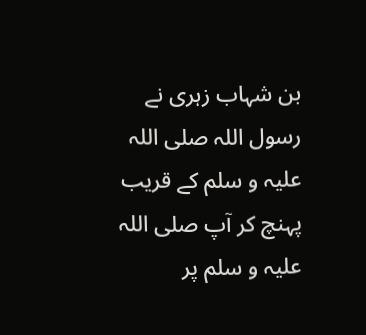بن شہاب زہری نے رسول اللہ صلی اللہ علیہ و سلم کے قریب پہنچ کر آپ صلی اللہ علیہ و سلم پر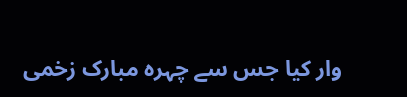وار کیا جس سے چہرہ مبارک زخمی